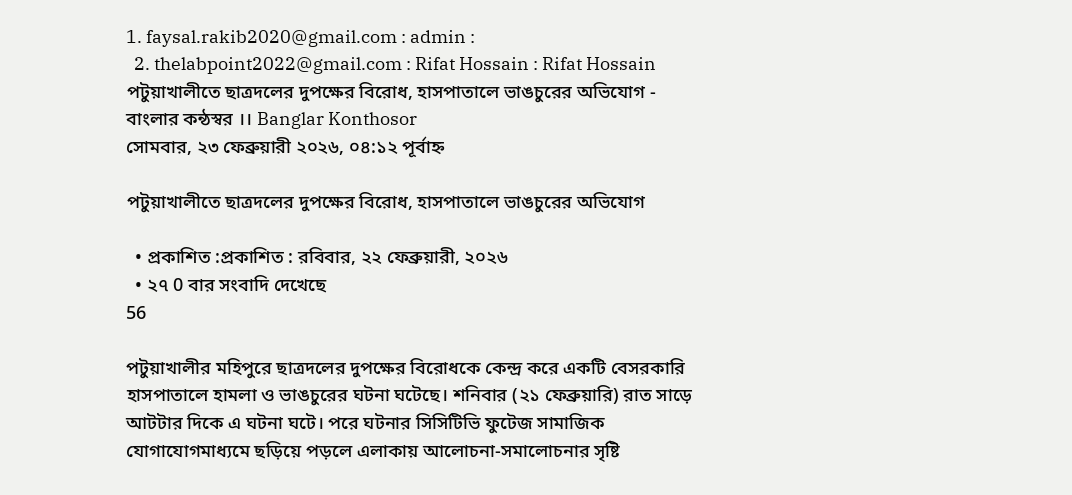1. faysal.rakib2020@gmail.com : admin :
  2. thelabpoint2022@gmail.com : Rifat Hossain : Rifat Hossain
পটুয়াখালীতে ছাত্রদলের দুপক্ষের বিরোধ, হাসপাতালে ভাঙচুরের অভিযোগ - বাংলার কন্ঠস্বর ।। Banglar Konthosor
সোমবার, ২৩ ফেব্রুয়ারী ২০২৬, ০৪:১২ পূর্বাহ্ন

পটুয়াখালীতে ছাত্রদলের দুপক্ষের বিরোধ, হাসপাতালে ভাঙচুরের অভিযোগ

  • প্রকাশিত :প্রকাশিত : রবিবার, ২২ ফেব্রুয়ারী, ২০২৬
  • ২৭ 0 বার সংবাদি দেখেছে
56

পটুয়াখালীর মহিপুরে ছাত্রদলের দুপক্ষের বিরোধকে কেন্দ্র করে একটি বেসরকারি হাসপাতালে হামলা ও ভাঙচুরের ঘটনা ঘটেছে। শনিবার (২১ ফেব্রুয়ারি) রাত সাড়ে আটটার দিকে এ ঘটনা ঘটে। পরে ঘটনার সিসিটিভি ফুটেজ সামাজিক যোগাযোগমাধ্যমে ছড়িয়ে পড়লে এলাকায় আলোচনা-সমালোচনার সৃষ্টি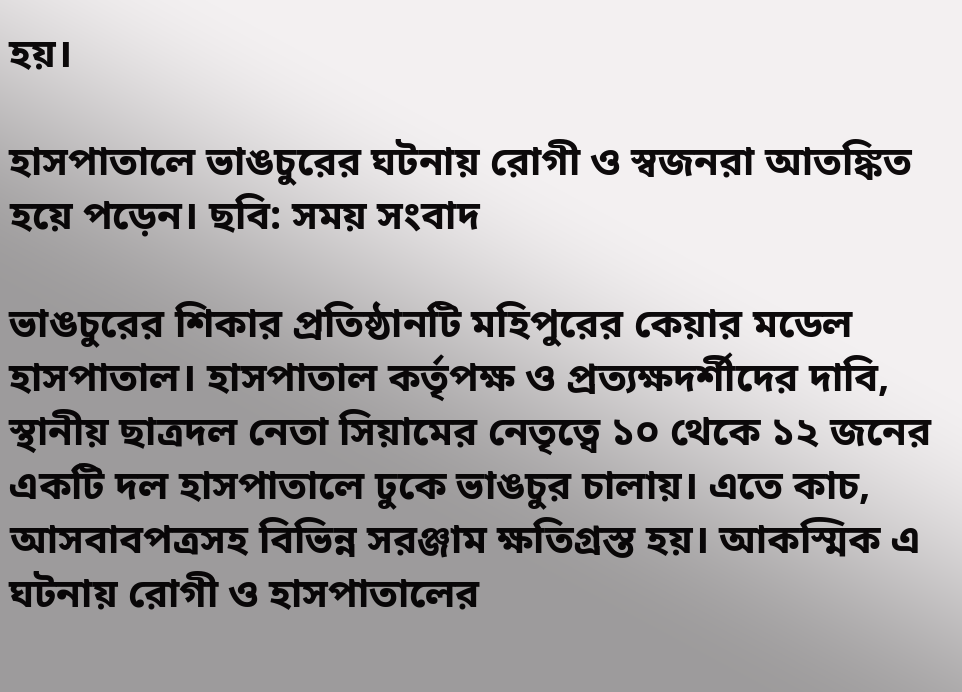হয়।

হাসপাতালে ভাঙচুরের ঘটনায় রোগী ও স্বজনরা আতঙ্কিত হয়ে পড়েন। ছবি: সময় সংবাদ

ভাঙচুরের শিকার প্রতিষ্ঠানটি মহিপুরের কেয়ার মডেল হাসপাতাল। হাসপাতাল কর্তৃপক্ষ ও প্রত্যক্ষদর্শীদের দাবি, স্থানীয় ছাত্রদল নেতা সিয়ামের নেতৃত্বে ১০ থেকে ১২ জনের একটি দল হাসপাতালে ঢুকে ভাঙচুর চালায়। এতে কাচ, আসবাবপত্রসহ বিভিন্ন সরঞ্জাম ক্ষতিগ্রস্ত হয়। আকস্মিক এ ঘটনায় রোগী ও হাসপাতালের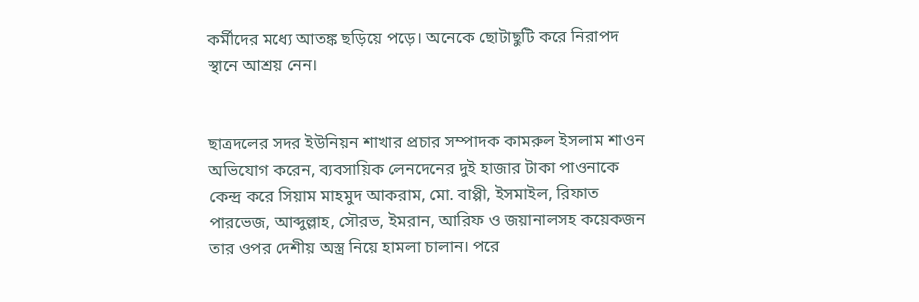কর্মীদের মধ্যে আতঙ্ক ছড়িয়ে পড়ে। অনেকে ছোটাছুটি করে নিরাপদ স্থানে আশ্রয় নেন।


ছাত্রদলের সদর ইউনিয়ন শাখার প্রচার সম্পাদক কামরুল ইসলাম শাওন অভিযোগ করেন, ব্যবসায়িক লেনদেনের দুই হাজার টাকা পাওনাকে কেন্দ্র করে সিয়াম মাহমুদ আকরাম, মো. বাপ্পী, ইসমাইল, রিফাত পারভেজ, আব্দুল্লাহ, সৌরভ, ইমরান, আরিফ ও জয়ানালসহ কয়েকজন তার ওপর দেশীয় অস্ত্র নিয়ে হামলা চালান। পরে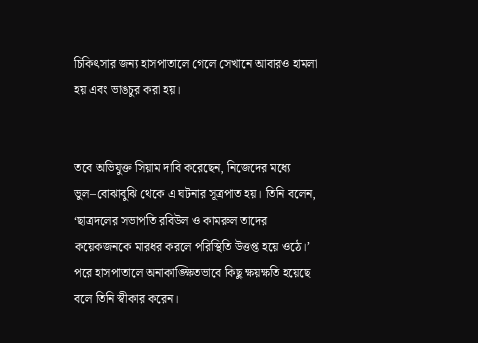চিকিৎসার জন্য হাসপাতালে গেলে সেখানে আবারও হামলা হয় এবং ভাঙচুর করা হয়।


তবে অভিযুক্ত সিয়াম দাবি করেছেন, নিজেদের মধ্যে ভুল–বোঝাবুঝি থেকে এ ঘটনার সূত্রপাত হয়। তিনি বলেন, ‘ছাত্রদলের সভাপতি রবিউল ও কামরুল তাদের কয়েকজনকে মারধর করলে পরিস্থিতি উত্তপ্ত হয়ে ওঠে।’ পরে হাসপাতালে অনাকাঙ্ক্ষিতভাবে কিছু ক্ষয়ক্ষতি হয়েছে বলে তিনি স্বীকার করেন।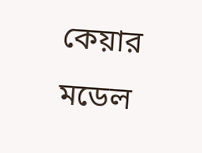কেয়ার মডেল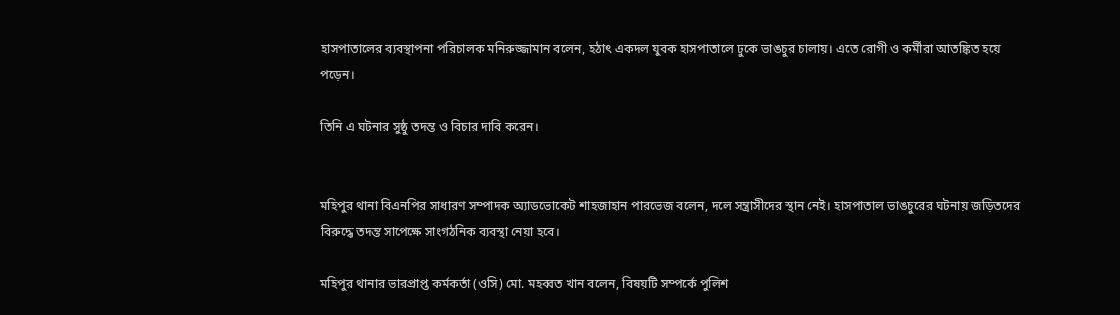হাসপাতালের ব্যবস্থাপনা পরিচালক মনিরুজ্জামান বলেন, হঠাৎ একদল যুবক হাসপাতালে ঢুকে ভাঙচুর চালায়। এতে রোগী ও কর্মীরা আতঙ্কিত হয়ে পড়েন।

তিনি এ ঘটনার সুষ্ঠু তদন্ত ও বিচার দাবি করেন।


মহিপুর থানা বিএনপির সাধারণ সম্পাদক অ্যাডভোকেট শাহজাহান পারভেজ বলেন, দলে সন্ত্রাসীদের স্থান নেই। হাসপাতাল ভাঙচুরের ঘটনায় জড়িতদের বিরুদ্ধে তদন্ত সাপেক্ষে সাংগঠনিক ব্যবস্থা নেয়া হবে।

মহিপুর থানার ভারপ্রাপ্ত কর্মকর্তা (ওসি) মো. মহব্বত খান বলেন, বিষয়টি সম্পর্কে পুলিশ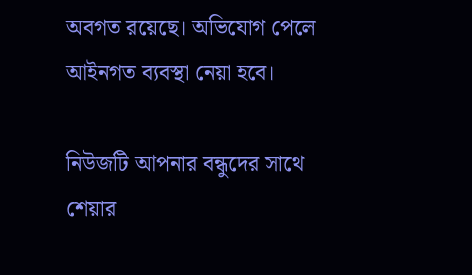অবগত রয়েছে। অভিযোগ পেলে আইনগত ব্যবস্থা নেয়া হবে।

নিউজটি আপনার বন্ধুদের সাথে শেয়ার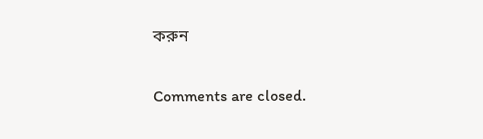করুন

Comments are closed.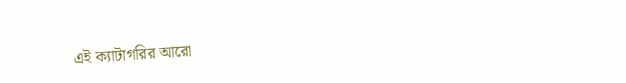এই ক্যাটাগরির ‍আরো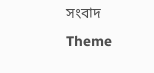সংবাদ
Theme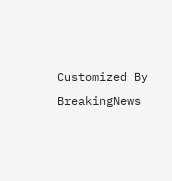Customized By BreakingNews